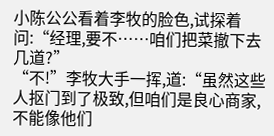小陈公公看着李牧的脸色,试探着问:“经理,要不……咱们把菜撤下去几道?”
“不!”李牧大手一挥,道:“虽然这些人抠门到了极致,但咱们是良心商家,不能像他们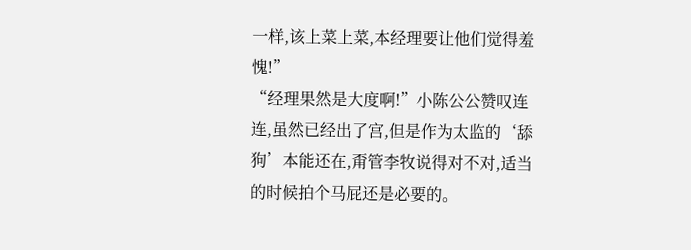一样,该上菜上菜,本经理要让他们觉得羞愧!”
“经理果然是大度啊!”小陈公公赞叹连连,虽然已经出了宫,但是作为太监的‘舔狗’本能还在,甭管李牧说得对不对,适当的时候拍个马屁还是必要的。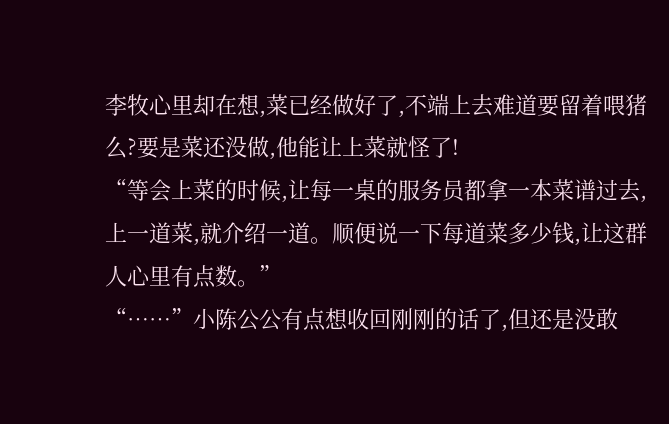李牧心里却在想,菜已经做好了,不端上去难道要留着喂猪么?要是菜还没做,他能让上菜就怪了!
“等会上菜的时候,让每一桌的服务员都拿一本菜谱过去,上一道菜,就介绍一道。顺便说一下每道菜多少钱,让这群人心里有点数。”
“……”小陈公公有点想收回刚刚的话了,但还是没敢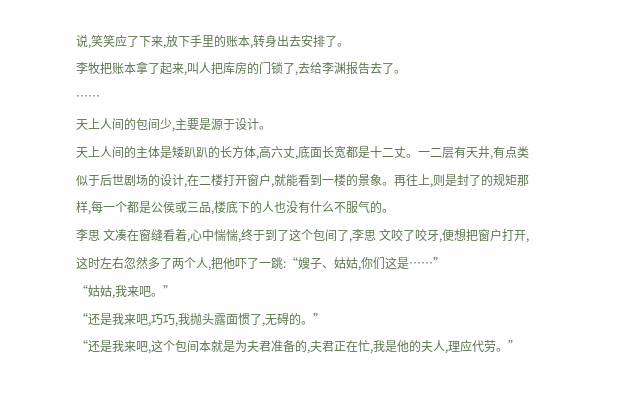说,笑笑应了下来,放下手里的账本,转身出去安排了。
李牧把账本拿了起来,叫人把库房的门锁了,去给李渊报告去了。
……
天上人间的包间少,主要是源于设计。
天上人间的主体是矮趴趴的长方体,高六丈,底面长宽都是十二丈。一二层有天井,有点类似于后世剧场的设计,在二楼打开窗户,就能看到一楼的景象。再往上,则是封了的规矩那样,每一个都是公侯或三品,楼底下的人也没有什么不服气的。
李思 文凑在窗缝看着,心中惴惴,终于到了这个包间了,李思 文咬了咬牙,便想把窗户打开,这时左右忽然多了两个人,把他吓了一跳:“嫂子、姑姑,你们这是……”
“姑姑,我来吧。”
“还是我来吧,巧巧,我抛头露面惯了,无碍的。”
“还是我来吧,这个包间本就是为夫君准备的,夫君正在忙,我是他的夫人,理应代劳。”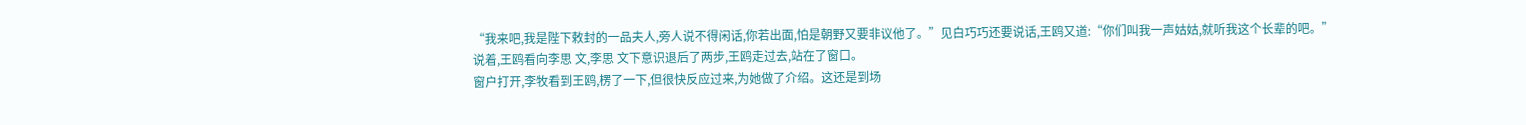“我来吧,我是陛下敕封的一品夫人,旁人说不得闲话,你若出面,怕是朝野又要非议他了。”见白巧巧还要说话,王鸥又道:“你们叫我一声姑姑,就听我这个长辈的吧。”
说着,王鸥看向李思 文,李思 文下意识退后了两步,王鸥走过去,站在了窗口。
窗户打开,李牧看到王鸥,楞了一下,但很快反应过来,为她做了介绍。这还是到场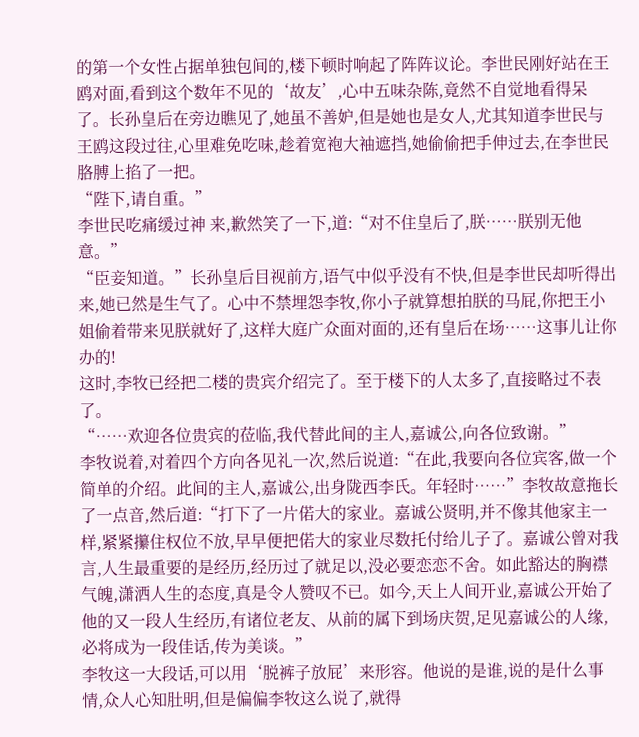的第一个女性占据单独包间的,楼下顿时响起了阵阵议论。李世民刚好站在王鸥对面,看到这个数年不见的‘故友’,心中五味杂陈,竟然不自觉地看得呆了。长孙皇后在旁边瞧见了,她虽不善妒,但是她也是女人,尤其知道李世民与王鸥这段过往,心里难免吃味,趁着宽袍大袖遮挡,她偷偷把手伸过去,在李世民胳膊上掐了一把。
“陛下,请自重。”
李世民吃痛缓过神 来,歉然笑了一下,道:“对不住皇后了,朕……朕别无他意。”
“臣妾知道。”长孙皇后目视前方,语气中似乎没有不快,但是李世民却听得出来,她已然是生气了。心中不禁埋怨李牧,你小子就算想拍朕的马屁,你把王小姐偷着带来见朕就好了,这样大庭广众面对面的,还有皇后在场……这事儿让你办的!
这时,李牧已经把二楼的贵宾介绍完了。至于楼下的人太多了,直接略过不表了。
“……欢迎各位贵宾的莅临,我代替此间的主人,嘉诚公,向各位致谢。”
李牧说着,对着四个方向各见礼一次,然后说道:“在此,我要向各位宾客,做一个简单的介绍。此间的主人,嘉诚公,出身陇西李氏。年轻时……”李牧故意拖长了一点音,然后道:“打下了一片偌大的家业。嘉诚公贤明,并不像其他家主一样,紧紧攥住权位不放,早早便把偌大的家业尽数托付给儿子了。嘉诚公曾对我言,人生最重要的是经历,经历过了就足以,没必要恋恋不舍。如此豁达的胸襟气魄,潇洒人生的态度,真是令人赞叹不已。如今,天上人间开业,嘉诚公开始了他的又一段人生经历,有诸位老友、从前的属下到场庆贺,足见嘉诚公的人缘,必将成为一段佳话,传为美谈。”
李牧这一大段话,可以用‘脱裤子放屁’来形容。他说的是谁,说的是什么事情,众人心知肚明,但是偏偏李牧这么说了,就得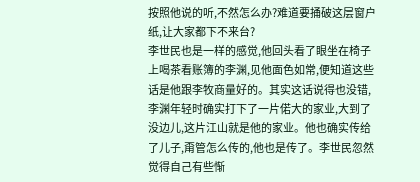按照他说的听,不然怎么办?难道要捅破这层窗户纸,让大家都下不来台?
李世民也是一样的感觉,他回头看了眼坐在椅子上喝茶看账簿的李渊,见他面色如常,便知道这些话是他跟李牧商量好的。其实这话说得也没错,李渊年轻时确实打下了一片偌大的家业,大到了没边儿,这片江山就是他的家业。他也确实传给了儿子,甭管怎么传的,他也是传了。李世民忽然觉得自己有些惭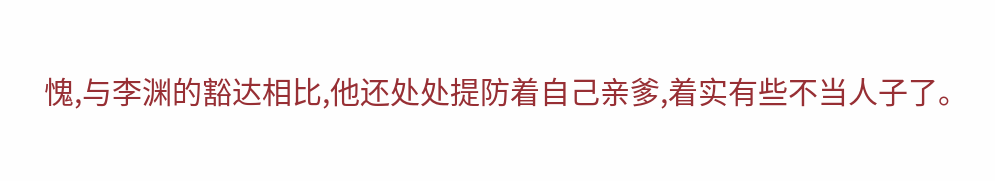愧,与李渊的豁达相比,他还处处提防着自己亲爹,着实有些不当人子了。